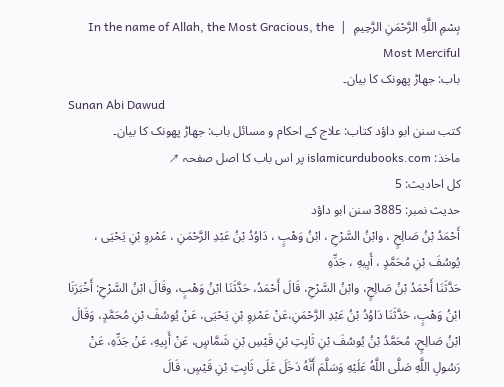بِسْمِ اللَّهِ الرَّحْمَنِ الرَّحِيمِ  |  In the name of Allah, the Most Gracious, the Most Merciful
باب: جھاڑ پھونک کا بیان۔
Sunan Abi Dawud
کتب سنن ابو داؤد کتاب: علاج کے احکام و مسائل باب: جھاڑ پھونک کا بیان۔
ماخذ: islamicurdubooks.com پر اس باب کا اصل صفحہ ↗
کل احادیث: 5
حدیث نمبر: 3885 سنن ابو داؤد
أَحْمَدُ بْنُ صَالِحٍ ، وابْنُ السَّرْحِ ، ابْنُ وَهْبٍ ، دَاوُدُ بْنُ عَبْدِ الرَّحْمَنِ ، عَمْروِ بْنِ يَحْيَى ، يُوسُفَ بْنِ مُحَمَّدٍ ، أَبِيهِ ، جَدِّهِ
حَدَّثَنَا أَحْمَدُ بْنُ صَالِحٍ، وابْنُ السَّرْحِ، قَالَ أَحْمَدُ، حَدَّثَنَا ابْنُ وَهْبٍ، وقَالَ ابْنُ السَّرْحِ: أَخْبَرَنَا ابْنُ وَهْبٍ، حَدَّثَنَا دَاوُدُ بْنُ عَبْدِ الرَّحْمَنِ،عَنْ عَمْروِ بْنِ يَحْيَى، عَنْ يُوسُفَ بْنِ مُحَمَّدٍ، وَقَالَ ابْنُ صَالِحٍ، مُحَمَّدُ بْنُ يُوسُفَ بْنِ ثَابِتِ بْنِ قَيْسِ بْنِ شَمَّاسٍ، عَنْ أَبِيهِ، عَنْ جَدِّهِ، عَنْ رَسُولِ اللَّهِ صَلَّى اللَّهُ عَلَيْهِ وَسَلَّمَ أَنَّهُ دَخَلَ عَلَى ثَابِتِ بْنِ قَيْسٍ، قَالَ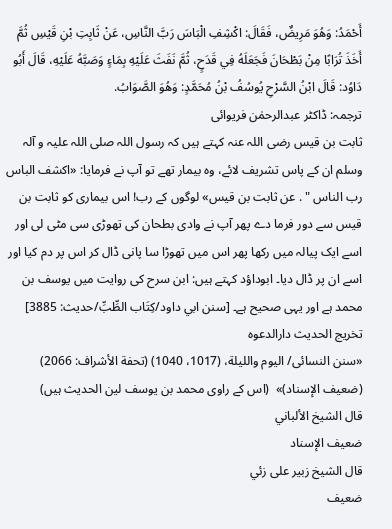أَحْمَدُ: وَهُوَ مَرِيضٌ، فَقَالَ: اكْشِفِ الْبَاسَ رَبَّ النَّاسِ، عَنْ ثَابِتِ بْنِ قَيْسِ ثُمَّ أَخَذَ تُرَابًا مِنْ بَطْحَانَ فَجَعَلَهُ فِي قَدَحٍ، ثُمَّ نَفَثَ عَلَيْهِ بِمَاءٍ وَصَبَّهُ عَلَيْهِ، قَالَ أَبُو دَاوُد: قَالَ ابْنُ السَّرْحِ يُوسُفُ بْنُ مُحَمَّدٍ: وَهُوَ الصَّوَابُ.
ترجمہ: ڈاکٹر عبدالرحمٰن فریوائی
ثابت بن قیس رضی اللہ عنہ کہتے ہیں کہ رسول اللہ صلی اللہ علیہ و آلہ وسلم ان کے پاس تشریف لائے، وہ بیمار تھے تو آپ نے فرمایا: «اكشف الباس رب الناس " . عن ثابت بن قيس» لوگوں کے رب! اس بیماری کو ثابت بن قیس سے دور فرما دے پھر آپ نے وادی بطحان کی تھوڑی سی مٹی لی اور اسے ایک پیالہ میں رکھا پھر اس میں تھوڑا سا پانی ڈال کر اس پر دم کیا اور اسے ان پر ڈال دیا۔ ابوداؤد کہتے ہیں: ابن سرح کی روایت میں یوسف بن محمد ہے اور یہی صحیح ہے۔ [سنن ابي داود/كِتَاب الطِّبِّ/حدیث: 3885]
تخریج الحدیث دارالدعوہ
«سنن النسائی/ الیوم واللیلة، (1017، 1040) (تحفة الأشراف: 2066) (ضعیف الإسناد)»  (اس کے راوی محمد بن یوسف لین الحدیث ہیں)
قال الشيخ الألباني
ضعيف الإسناد
قال الشيخ زبير على زئي
ضعيف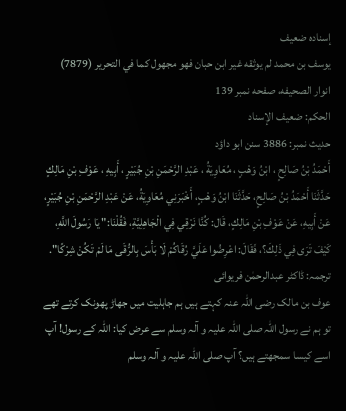إسناده ضعيف
يوسف بن محمد لم يوثقه غير ابن حبان فھو مجهول كما في التحرير (7879)
انوار الصحيفه، صفحه نمبر 139
الحكم: ضعيف الإسناد
حدیث نمبر: 3886 سنن ابو داؤد
أَحْمَدُ بْنُ صَالِحٍ ، ابْنُ وَهْبٍ ، مُعَاوِيَةُ ، عَبْدِ الرَّحْمَنِ بْنِ جُبَيْرٍ ، أَبِيهِ ، عَوْفِ بْنِ مَالِكٍ
حَدَّثَنَا أَحْمَدُ بْنُ صَالِحٍ، حَدَّثَنَا ابْنُ وَهْبٍ، أَخْبَرَنِي مُعَاوِيَةُ، عَنْ عَبْدِ الرَّحْمَنِ بْنِ جُبَيْرٍ، عَنْ أَبِيهِ، عَنْ عَوْفِ بْنِ مَالِكٍ، قَال: كُنَّا نَرْقِي فِي الْجَاهِلِيَّةِ، فَقُلْنَا:" يَا رَسُولَ اللَّهِ، كَيْفَ تَرَى فِي ذَلِكَ؟، فَقَالَ: اعْرِضُوا عَلَيَّ رُقَاكُمْ لَا بَأْسَ بِالرُّقَى مَا لَمْ تَكُنْ شِرْكًا".
ترجمہ: ڈاکٹر عبدالرحمٰن فریوائی
عوف بن مالک رضی اللہ عنہ کہتے ہیں ہم جاہلیت میں جھاڑ پھونک کرتے تھے تو ہم نے رسول اللہ صلی اللہ علیہ و آلہ وسلم سے عرض کیا: اللہ کے رسول! آپ اسے کیسا سمجھتے ہیں؟ آپ صلی اللہ علیہ و آلہ وسلم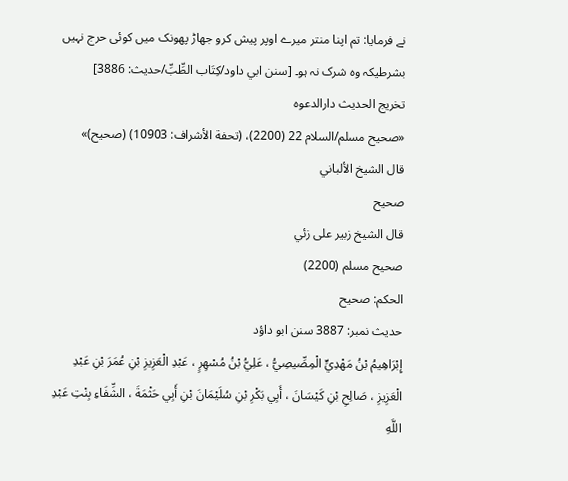نے فرمایا: تم اپنا منتر میرے اوپر پیش کرو جھاڑ پھونک میں کوئی حرج نہیں بشرطیکہ وہ شرک نہ ہو۔ [سنن ابي داود/كِتَاب الطِّبِّ/حدیث: 3886]
تخریج الحدیث دارالدعوہ
«صحیح مسلم/السلام 22 (2200)، (تحفة الأشراف: 10903) (صحیح)»
قال الشيخ الألباني
صحيح
قال الشيخ زبير على زئي
صحيح مسلم (2200)
الحكم: صحيح
حدیث نمبر: 3887 سنن ابو داؤد
إِبْرَاهِيمُ بْنُ مَهْدِيٍّ الْمِصِّيصِيُّ ، عَلِيُّ بْنُ مُسْهِرٍ ، عَبْدِ الْعَزِيزِ بْنِ عُمَرَ بْنِ عَبْدِ الْعَزِيزِ ، صَالِحِ بْنِ كَيْسَانَ ، أَبِي بَكْرِ بْنِ سُلَيْمَانَ بْنِ أَبِي حَثْمَةَ ، الشِّفَاءِ بِنْتِ عَبْدِ اللَّهِ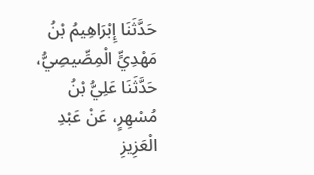حَدَّثَنَا إِبْرَاهِيمُ بْنُ مَهْدِيٍّ الْمِصِّيصِيُّ، حَدَّثَنَا عَلِيُّ بْنُ مُسْهِرٍ، عَنْ عَبْدِ الْعَزِيزِ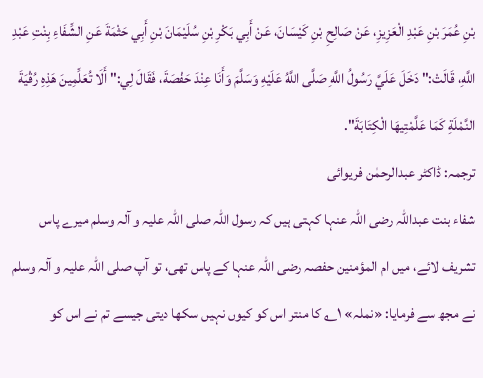بْنِ عُمَرَ بْنِ عَبْدِ الْعَزِيزِ، عَنْ صَالِحِ بْنِ كَيْسَانَ، عَنْ أَبِي بَكْرِ بْنِ سُلَيْمَانَ بْنِ أَبِي حَثْمَةَ عَنِ الشِّفَاءِ بِنْتِ عَبْدِ اللَّهِ، قَالَتْ:" دَخَلَ عَلَيَّ رَسُولُ اللَّهِ صَلَّى اللَّهُ عَلَيْهِ وَسَلَّمَ وَأَنَا عِنْدَ حَفْصَةَ، فَقَالَ لِي:" أَلَا تُعَلِّمِينَ هَذِهِ رُقْيَةَ النَّمْلَةِ كَمَا عَلَّمْتِيهَا الْكِتَابَةَ".
ترجمہ: ڈاکٹر عبدالرحمٰن فریوائی
شفاء بنت عبداللہ رضی اللہ عنہا کہتی ہیں کہ رسول اللہ صلی اللہ علیہ و آلہ وسلم میرے پاس تشریف لائے، میں ام المؤمنین حفصہ رضی اللہ عنہا کے پاس تھی، تو آپ صلی اللہ علیہ و آلہ وسلم نے مجھ سے فرمایا: «نملہ» ۱؎ کا منتر اس کو کیوں نہیں سکھا دیتی جیسے تم نے اس کو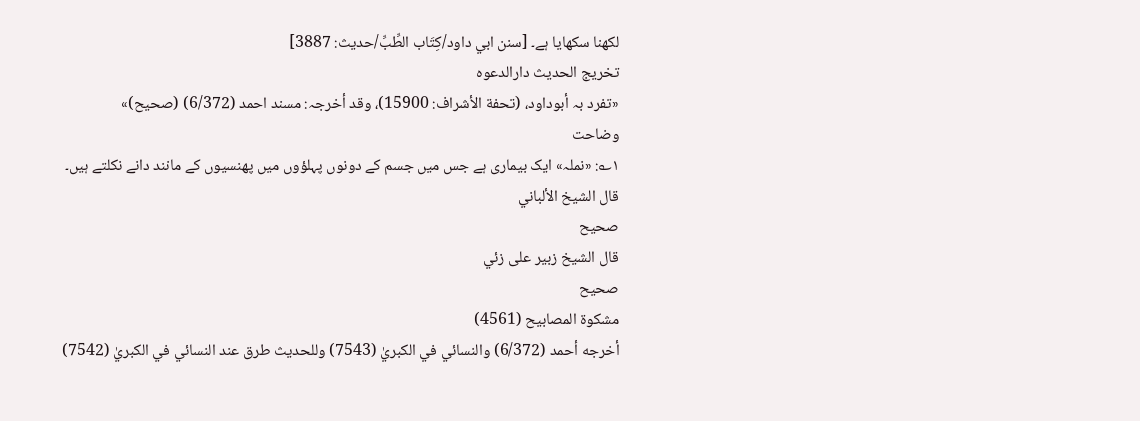لکھنا سکھایا ہے۔ [سنن ابي داود/كِتَاب الطِّبِّ/حدیث: 3887]
تخریج الحدیث دارالدعوہ
«تفرد بہ أبوداود، (تحفة الأشراف: 15900)، وقد أخرجہ: مسند احمد (6/372) (صحیح)»
وضاحت
۱؎: «نملہ» ایک بیماری ہے جس میں جسم کے دونوں پہلؤوں میں پھنسیوں کے مانند دانے نکلتے ہیں۔
قال الشيخ الألباني
صحيح
قال الشيخ زبير على زئي
صحيح
مشكوة المصابيح (4561)
أخرجه أحمد (6/372) والنسائي في الكبريٰ (7543) وللحديث طرق عند النسائي في الكبريٰ (7542)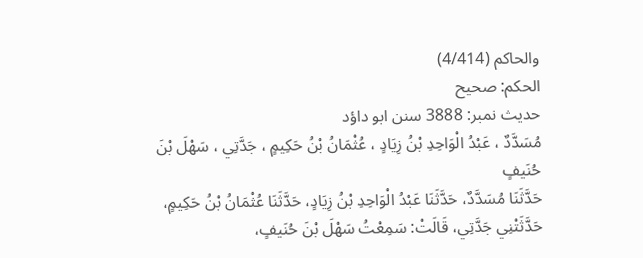والحاكم (4/414)
الحكم: صحيح
حدیث نمبر: 3888 سنن ابو داؤد
مُسَدَّدٌ ، عَبْدُ الْوَاحِدِ بْنُ زِيَادٍ ، عُثْمَانُ بْنُ حَكِيمٍ ، جَدَّتِي ، سَهْلَ بْنَ حُنَيفٍ
حَدَّثَنَا مُسَدَّدٌ، حَدَّثَنَا عَبْدُ الْوَاحِدِ بْنُ زِيَادٍ، حَدَّثَنَا عُثْمَانُ بْنُ حَكِيمٍ، حَدَّثَتْنِي جَدَّتِي، قَالَتْ: سَمِعْتُ سَهْلَ بْنَ حُنَيفٍ،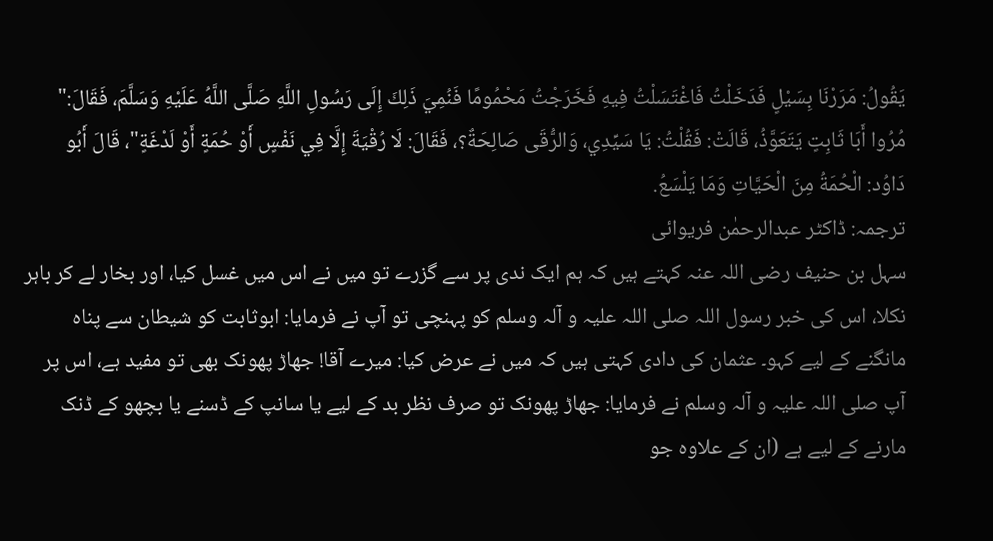يَقُولُ: مَرَرْنَا بِسَيْلٍ فَدَخَلْتُ فَاغْتَسَلْتُ فِيهِ فَخَرَجْتُ مَحْمُومًا فَنُمِيَ ذَلِكَ إِلَى رَسُولِ اللَّهِ صَلَّى اللَّهُ عَلَيْهِ وَسَلَّمَ، فَقَالَ:" مُرُوا أَبَا ثَابِتٍ يَتَعَوَّذُ، قَالَتْ: فَقُلْتُ: يَا سَيِّدِي، وَالرُّقَى صَالِحَةٌ؟، فَقَالَ: لَا رُقْيَةَ إِلَّا فِي نَفْسٍ أَوْ حُمَةٍ أَوْ لَدْغَةٍ"، قَالَ أَبُو دَاوُد: الْحُمَةُ مِنَ الْحَيَّاتِ وَمَا يَلْسَعُ.
ترجمہ: ڈاکٹر عبدالرحمٰن فریوائی
سہل بن حنیف رضی اللہ عنہ کہتے ہیں کہ ہم ایک ندی پر سے گزرے تو میں نے اس میں غسل کیا، اور بخار لے کر باہر نکلا، اس کی خبر رسول اللہ صلی اللہ علیہ و آلہ وسلم کو پہنچی تو آپ نے فرمایا: ابوثابت کو شیطان سے پناہ مانگنے کے لیے کہو۔ عثمان کی دادی کہتی ہیں کہ میں نے عرض کیا: میرے آقا! جھاڑ پھونک بھی تو مفید ہے، اس پر آپ صلی اللہ علیہ و آلہ وسلم نے فرمایا: جھاڑ پھونک تو صرف نظر بد کے لیے یا سانپ کے ڈسنے یا بچھو کے ڈنک مارنے کے لیے ہے (ان کے علاوہ جو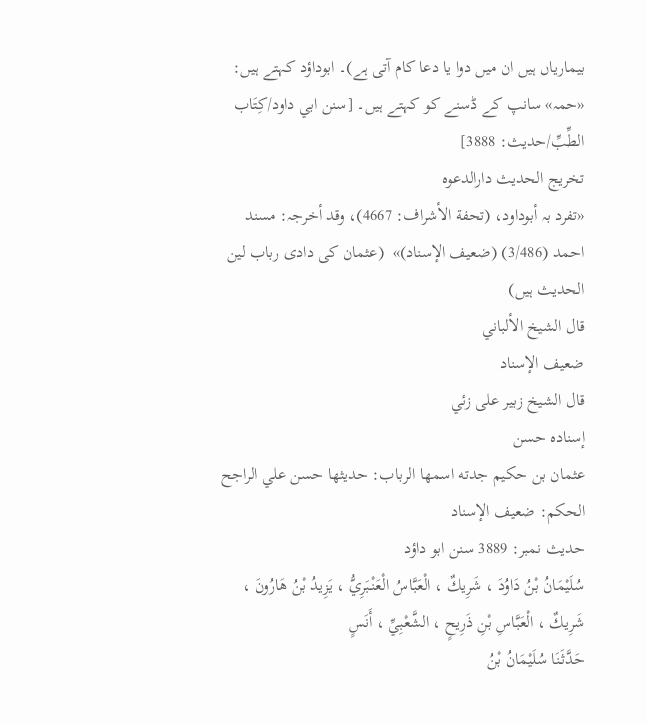بیماریاں ہیں ان میں دوا یا دعا کام آتی ہے)۔ ابوداؤد کہتے ہیں: «حمہ» سانپ کے ڈسنے کو کہتے ہیں۔ [سنن ابي داود/كِتَاب الطِّبِّ/حدیث: 3888]
تخریج الحدیث دارالدعوہ
«تفرد بہ أبوداود، (تحفة الأشراف: 4667)، وقد أخرجہ: مسند احمد (3/486) (ضعیف الإسناد)»  (عثمان کی دادی رباب لین الحدیث ہیں)
قال الشيخ الألباني
ضعيف الإسناد
قال الشيخ زبير على زئي
إسناده حسن
عثمان بن حكيم جدته اسمھا الرباب: حديثھا حسن علي الراجح
الحكم: ضعيف الإسناد
حدیث نمبر: 3889 سنن ابو داؤد
سُلَيْمَانُ بْنُ دَاوُدَ ، شَرِيكٌ ، الْعَبَّاسُ الْعَنْبَرِيُّ ، يَزِيدُ بْنُ هَارُونَ ، شَرِيكٌ ، الْعَبَّاسِ بْنِ ذَرِيحٍ ، الشَّعْبِيِّ ، أَنَسٍ
حَدَّثَنَا سُلَيْمَانُ بْنُ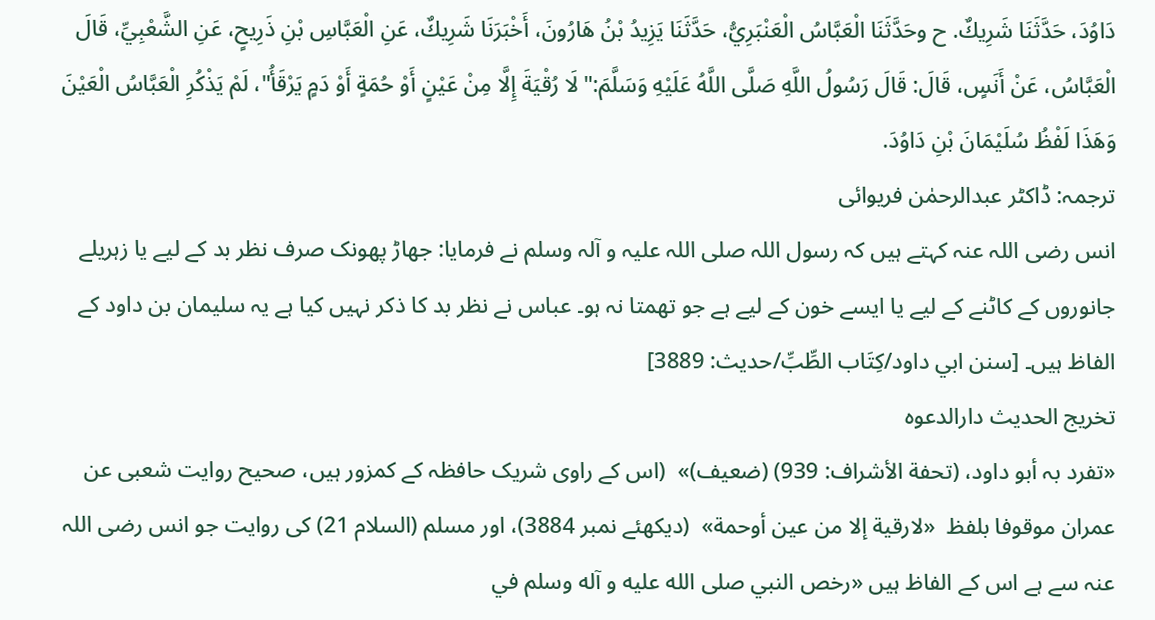دَاوُدَ، حَدَّثَنَا شَرِيكٌ. ح وحَدَّثَنَا الْعَبَّاسُ الْعَنْبَرِيُّ، حَدَّثَنَا يَزِيدُ بْنُ هَارُونَ، أَخْبَرَنَا شَرِيكٌ، عَنِ الْعَبَّاسِ بْنِ ذَرِيحٍ، عَنِ الشَّعْبِيِّ، قَالَ الْعَبَّاسُ، عَنْ أَنَسٍ، قَالَ: قَالَ رَسُولُ اللَّهِ صَلَّى اللَّهُ عَلَيْهِ وَسَلَّمَ:" لَا رُقْيَةَ إِلَّا مِنْ عَيْنٍ أَوْ حُمَةٍ أَوْ دَمٍ يَرْقَأُ"، لَمْ يَذْكُرِ الْعَبَّاسُ الْعَيْنَ وَهَذَا لَفْظُ سُلَيْمَانَ بْنِ دَاوُدَ.
ترجمہ: ڈاکٹر عبدالرحمٰن فریوائی
انس رضی اللہ عنہ کہتے ہیں کہ رسول اللہ صلی اللہ علیہ و آلہ وسلم نے فرمایا: جھاڑ پھونک صرف نظر بد کے لیے یا زہریلے جانوروں کے کاٹنے کے لیے یا ایسے خون کے لیے ہے جو تھمتا نہ ہو۔ عباس نے نظر بد کا ذکر نہیں کیا ہے یہ سلیمان بن داود کے الفاظ ہیں۔ [سنن ابي داود/كِتَاب الطِّبِّ/حدیث: 3889]
تخریج الحدیث دارالدعوہ
«تفرد بہ أبو داود، (تحفة الأشراف: 939) (ضعیف)»  (اس کے راوی شریک حافظہ کے کمزور ہیں، صحیح روایت شعبی عن عمران موقوفا بلفظ  «لارقیة إلا من عین أوحمة»  (دیکھئے نمبر 3884)، اور مسلم (السلام 21) کی روایت جو انس رضی اللہ عنہ سے ہے اس کے الفاظ ہیں «رخص النبي صلى الله عليه و آله وسلم في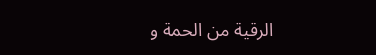الرقیة من الحمة و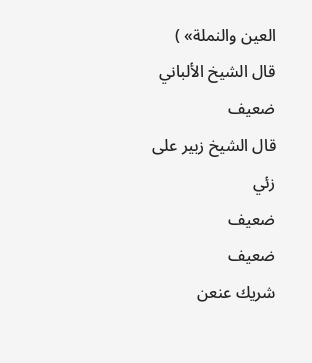العین والنملة» )
قال الشيخ الألباني
ضعيف
قال الشيخ زبير على زئي
ضعيف
ضعيف
شريك عنعن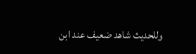وللحديث شاهد ضعيف عند ابن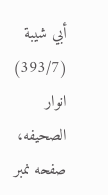أبي شيبة (393/7)
انوار الصحيفه، صفحه نمبر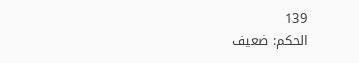139
الحكم: ضعيف